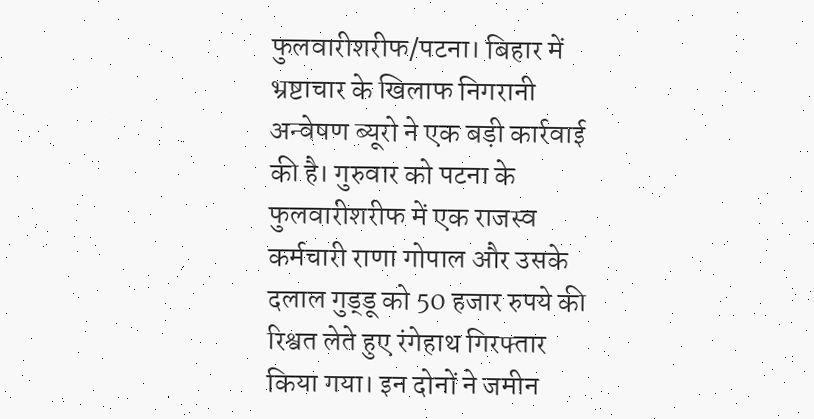फुलवारीशरीफ/पटना। बिहार में भ्रष्टाचार के खिलाफ निगरानी अन्वेषण ब्यूरो ने एक बड़ी कार्रवाई की है। गुरुवार को पटना के फुलवारीशरीफ में एक राजस्व कर्मचारी राणा गोपाल और उसके दलाल गुड्‌डू को 50 हजार रुपये की रिश्वत लेते हुए रंगेहाथ गिरफ्तार किया गया। इन दोनों ने जमीन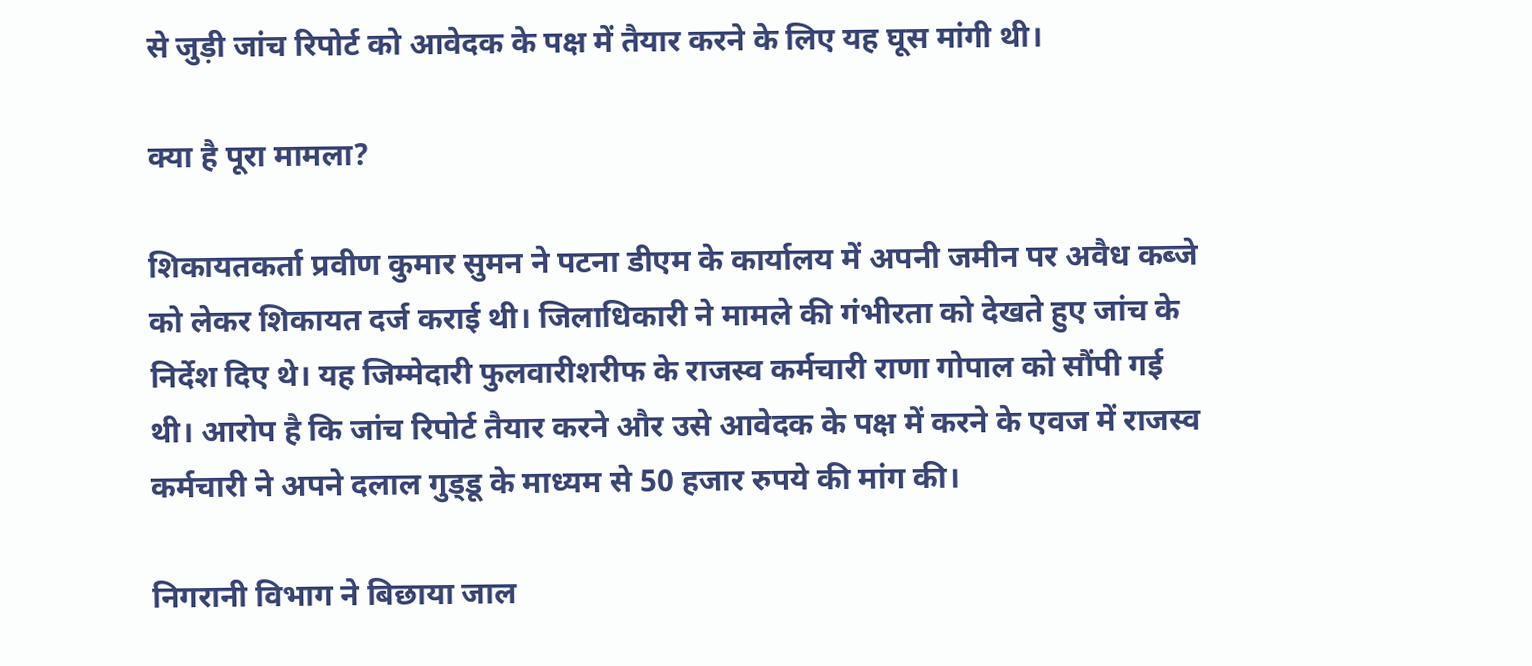से जुड़ी जांच रिपोर्ट को आवेदक के पक्ष में तैयार करने के लिए यह घूस मांगी थी।

क्या है पूरा मामला?

शिकायतकर्ता प्रवीण कुमार सुमन ने पटना डीएम के कार्यालय में अपनी जमीन पर अवैध कब्जे को लेकर शिकायत दर्ज कराई थी। जिलाधिकारी ने मामले की गंभीरता को देखते हुए जांच के निर्देश दिए थे। यह जिम्मेदारी फुलवारीशरीफ के राजस्व कर्मचारी राणा गोपाल को सौंपी गई थी। आरोप है कि जांच रिपोर्ट तैयार करने और उसे आवेदक के पक्ष में करने के एवज में राजस्व कर्मचारी ने अपने दलाल गुड्‌डू के माध्यम से 50 हजार रुपये की मांग की।

निगरानी विभाग ने बिछाया जाल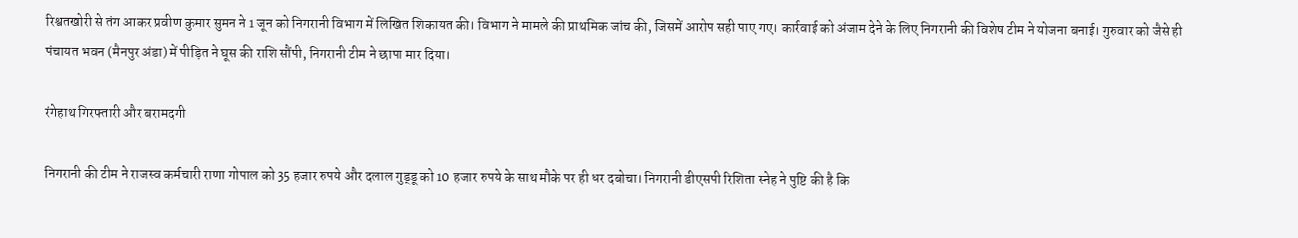रिश्वतखोरी से तंग आकर प्रवीण कुमार सुमन ने 1 जून को निगरानी विभाग में लिखित शिकायत की। विभाग ने मामले की प्राथमिक जांच की, जिसमें आरोप सही पाए गए। कार्रवाई को अंजाम देने के लिए निगरानी की विशेष टीम ने योजना बनाई। गुरुवार को जैसे ही पंचायत भवन (मैनपुर अंडा) में पीड़ित ने घूस की राशि सौंपी, निगरानी टीम ने छापा मार दिया।

रंगेहाथ गिरफ्तारी और बरामदगी

निगरानी की टीम ने राजस्व कर्मचारी राणा गोपाल को 35 हजार रुपये और दलाल गुड्‌डू को 10 हजार रुपये के साथ मौके पर ही धर दबोचा। निगरानी डीएसपी रिशिता स्नेह ने पुष्टि की है कि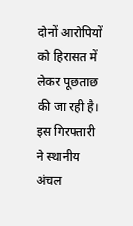दोनों आरोपियों को हिरासत में लेकर पूछताछ की जा रही है। इस गिरफ्तारी ने स्थानीय अंचल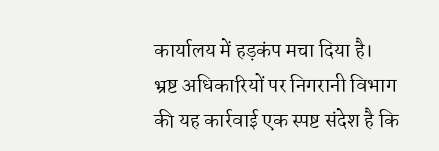कार्यालय में हड़कंप मचा दिया है।
भ्रष्ट अधिकारियों पर निगरानी विभाग की यह कार्रवाई एक स्पष्ट संदेश है कि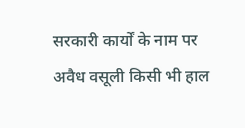सरकारी कार्यों के नाम पर अवैध वसूली किसी भी हाल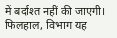में बर्दाश्त नहीं की जाएगी। फिलहाल, विभाग यह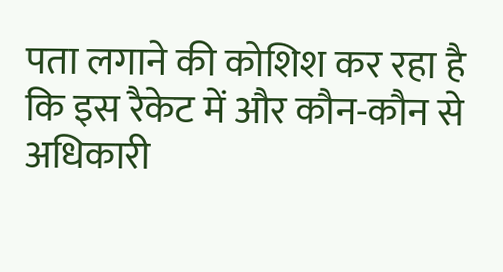पता लगाने की कोशिश कर रहा है कि इस रैकेट में और कौन-कौन से अधिकारी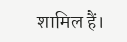शामिल हैं।